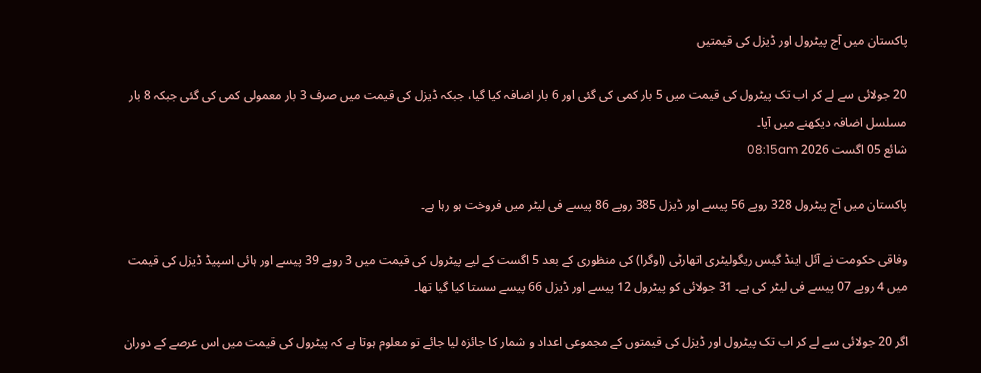پاکستان میں آج پیٹرول اور ڈیزل کی قیمتیں

20 جولائی سے لے کر اب تک پیٹرول کی قیمت میں 5 بار کمی کی گئی اور 6 بار اضافہ کیا گیا، جبکہ ڈیزل کی قیمت میں صرف 3 بار معمولی کمی کی گئی جبکہ 8 بار مسلسل اضافہ دیکھنے میں آیا۔
شائع 05 اگست 2026 08:15am

پاکستان میں آج پیٹرول 328 روپے 56 پیسے اور ڈیزل 385 روپے 86 پیسے فی لیٹر میں فروخت ہو رہا ہے۔

وفاقی حکومت نے آئل اینڈ گیس ریگولیٹری اتھارٹی (اوگرا) کی منظوری کے بعد 5 اگست کے لیے پیٹرول کی قیمت میں 3 روپے 39 پیسے اور ہائی اسپیڈ ڈیزل کی قیمت میں 4 روپے 07 پیسے فی لیٹر کی ہے۔ 31 جولائی کو پیٹرول 12 پیسے اور ڈیزل 66 پیسے سستا کیا گیا تھا۔

اگر 20 جولائی سے لے کر اب تک پیٹرول اور ڈیزل کی قیمتوں کے مجموعی اعداد و شمار کا جائزہ لیا جائے تو معلوم ہوتا ہے کہ پیٹرول کی قیمت میں اس عرصے کے دوران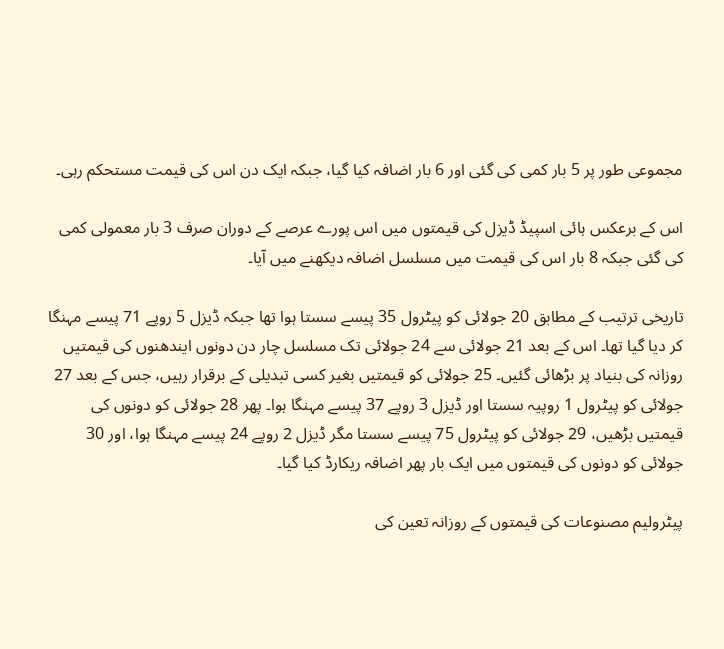مجموعی طور پر 5 بار کمی کی گئی اور 6 بار اضافہ کیا گیا، جبکہ ایک دن اس کی قیمت مستحکم رہی۔

اس کے برعکس ہائی اسپیڈ ڈیزل کی قیمتوں میں اس پورے عرصے کے دوران صرف 3 بار معمولی کمی کی گئی جبکہ 8 بار اس کی قیمت میں مسلسل اضافہ دیکھنے میں آیا۔

تاریخی ترتیب کے مطابق 20 جولائی کو پیٹرول 35 پیسے سستا ہوا تھا جبکہ ڈیزل 5 روپے 71 پیسے مہنگا کر دیا گیا تھا۔ اس کے بعد 21 جولائی سے 24 جولائی تک مسلسل چار دن دونوں ایندھنوں کی قیمتیں روزانہ کی بنیاد پر بڑھائی گئیں۔ 25 جولائی کو قیمتیں بغیر کسی تبدیلی کے برقرار رہیں، جس کے بعد 27 جولائی کو پیٹرول 1 روپیہ سستا اور ڈیزل 3 روپے 37 پیسے مہنگا ہوا۔ پھر 28 جولائی کو دونوں کی قیمتیں بڑھیں، 29 جولائی کو پیٹرول 75 پیسے سستا مگر ڈیزل 2 روپے 24 پیسے مہنگا ہوا، اور 30 جولائی کو دونوں کی قیمتوں میں ایک بار پھر اضافہ ریکارڈ کیا گیا۔

پیٹرولیم مصنوعات کی قیمتوں کے روزانہ تعین کی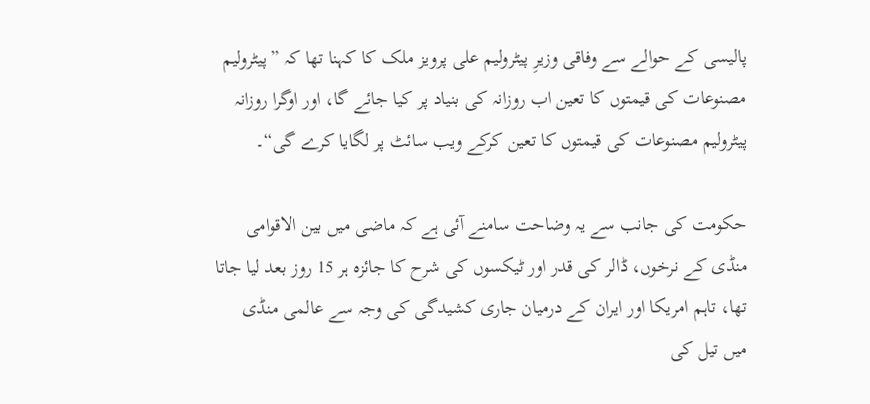پالیسی کے حوالے سے وفاقی وزیرِ پیٹرولیم علی پرویز ملک کا کہنا تھا کہ ”پیٹرولیم مصنوعات کی قیمتوں کا تعین اب روزانہ کی بنیاد پر کیا جائے گا، اور اوگرا روزانہ پیٹرولیم مصنوعات کی قیمتوں کا تعین کرکے ویب سائٹ پر لگایا کرے گی“۔

حکومت کی جانب سے یہ وضاحت سامنے آئی ہے کہ ماضی میں بین الاقوامی منڈی کے نرخوں، ڈالر کی قدر اور ٹیکسوں کی شرح کا جائزہ ہر 15 روز بعد لیا جاتا تھا، تاہم امریکا اور ایران کے درمیان جاری کشیدگی کی وجہ سے عالمی منڈی میں تیل کی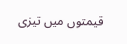قیمتوں میں تیزی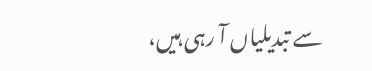سے تبدیلیاں آ رہی ہیں،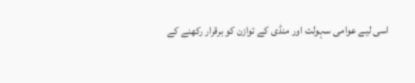اسی لیے عوامی سہولت اور منڈی کے توازن کو برقرار رکھنے کے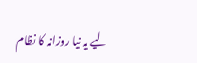لیے یہ نیا روزانہ کا نظام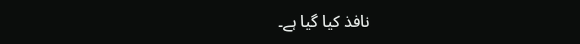نافذ کیا گیا ہے۔